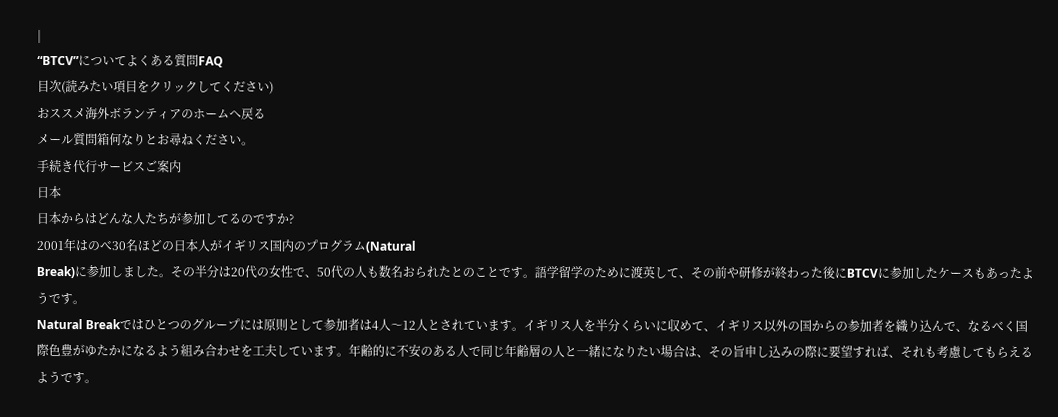|
“BTCV”についてよくある質問FAQ
目次(読みたい項目をクリックしてください)
おススメ海外ボランティアのホームへ戻る
メール質問箱何なりとお尋ねください。
手続き代行サービスご案内
日本
日本からはどんな人たちが参加してるのですか?
2001年はのべ30名ほどの日本人がイギリス国内のプログラム(Natural
Break)に参加しました。その半分は20代の女性で、50代の人も数名おられたとのことです。語学留学のために渡英して、その前や研修が終わった後にBTCVに参加したケースもあったようです。
Natural Breakではひとつのグループには原則として参加者は4人〜12人とされています。イギリス人を半分くらいに収めて、イギリス以外の国からの参加者を織り込んで、なるべく国際色豊がゆたかになるよう組み合わせを工夫しています。年齢的に不安のある人で同じ年齢層の人と一緒になりたい場合は、その旨申し込みの際に要望すれば、それも考慮してもらえるようです。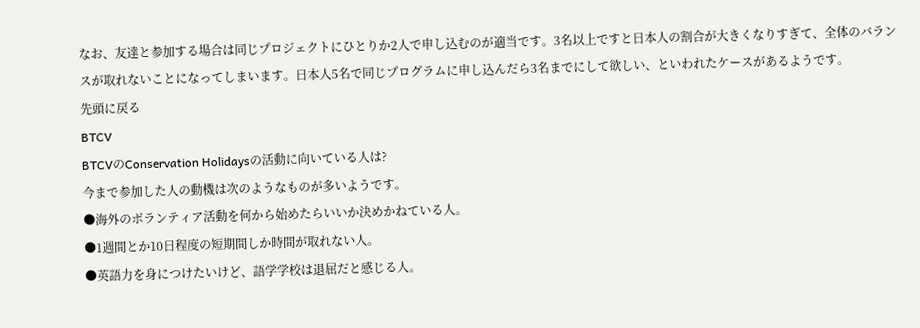なお、友達と参加する場合は同じプロジェクトにひとりか2人で申し込むのが適当です。3名以上ですと日本人の割合が大きくなりすぎて、全体のバランスが取れないことになってしまいます。日本人5名で同じプログラムに申し込んだら3名までにして欲しい、といわれたケースがあるようです。
先頭に戻る
BTCV
BTCVのConservation Holidaysの活動に向いている人は?
今まで参加した人の動機は次のようなものが多いようです。
●海外のボランティア活動を何から始めたらいいか決めかねている人。
●1週間とか10日程度の短期間しか時間が取れない人。
●英語力を身につけたいけど、語学学校は退屈だと感じる人。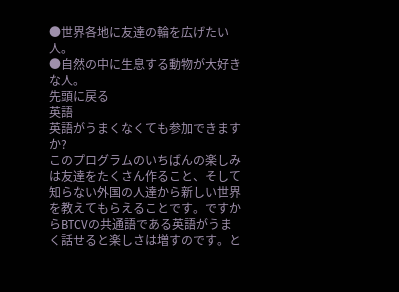●世界各地に友達の輪を広げたい人。
●自然の中に生息する動物が大好きな人。
先頭に戻る
英語
英語がうまくなくても参加できますか?
このプログラムのいちばんの楽しみは友達をたくさん作ること、そして知らない外国の人達から新しい世界を教えてもらえることです。ですからBTCVの共通語である英語がうまく話せると楽しさは増すのです。と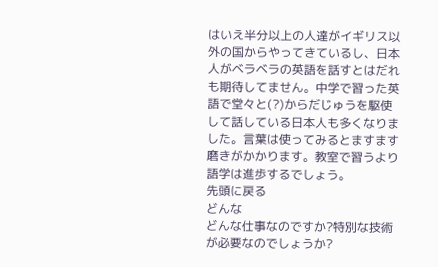はいえ半分以上の人達がイギリス以外の国からやってきているし、日本人がベラベラの英語を話すとはだれも期待してません。中学で習った英語で堂々と(?)からだじゅうを駆使して話している日本人も多くなりました。言葉は使ってみるとますます磨きがかかります。教室で習うより語学は進歩するでしょう。
先頭に戻る
どんな
どんな仕事なのですか?特別な技術が必要なのでしょうか?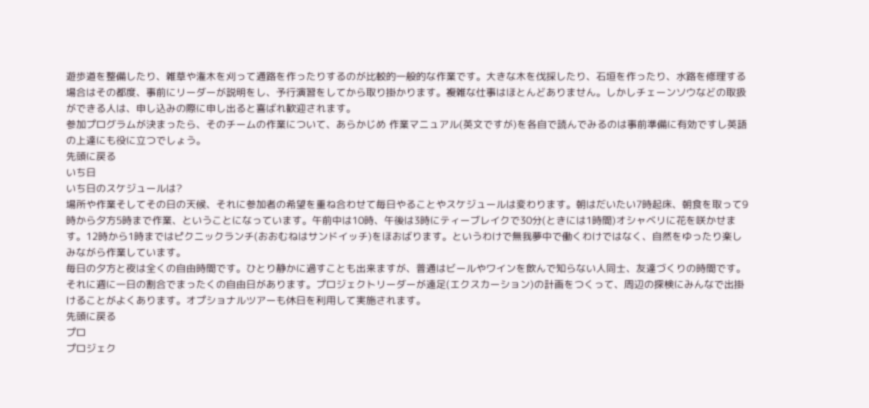遊歩道を整備したり、雑草や潅木を刈って通路を作ったりするのが比較的一般的な作業です。大きな木を伐採したり、石垣を作ったり、水路を修理する場合はその都度、事前にリーダーが説明をし、予行演習をしてから取り掛かります。複雑な仕事はほとんどありません。しかしチェーンソウなどの取扱ができる人は、申し込みの際に申し出ると喜ばれ歓迎されます。
参加プログラムが決まったら、そのチームの作業について、あらかじめ 作業マニュアル(英文ですが)を各自で読んでみるのは事前準備に有効ですし英語の上達にも役に立つでしょう。
先頭に戻る
いち日
いち日のスケジュールは?
場所や作業そしてその日の天候、それに参加者の希望を重ね合わせて毎日やることやスケジュールは変わります。朝はだいたい7時起床、朝食を取って9時から夕方5時まで作業、ということになっています。午前中は10時、午後は3時にティーブレイクで30分(ときには1時間)オシャベリに花を咲かせます。12時から1時まではピクニックランチ(おおむねはサンドイッチ)をほおばります。というわけで無我夢中で働くわけではなく、自然をゆったり楽しみながら作業しています。
毎日の夕方と夜は全くの自由時間です。ひとり静かに過すことも出来ますが、普通はビールやワインを飲んで知らない人同士、友達づくりの時間です。それに週に一日の割合でまったくの自由日があります。プロジェクトリーダーが遠足(エクスカーション)の計画をつくって、周辺の探検にみんなで出掛けることがよくあります。オプショナルツアーも休日を利用して実施されます。
先頭に戻る
プロ
プロジェク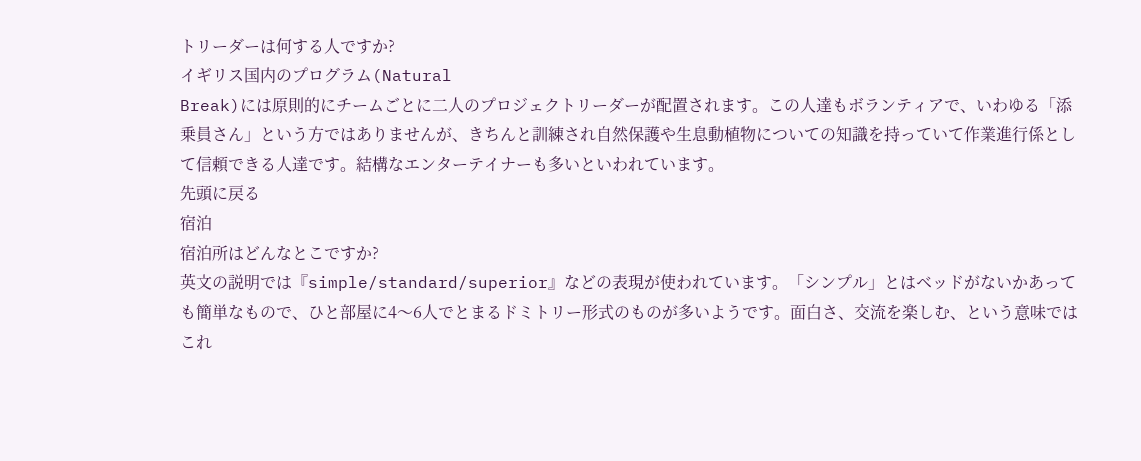トリーダーは何する人ですか?
イギリス国内のプログラム(Natural
Break)には原則的にチームごとに二人のプロジェクトリーダーが配置されます。この人達もボランティアで、いわゆる「添乗員さん」という方ではありませんが、きちんと訓練され自然保護や生息動植物についての知識を持っていて作業進行係として信頼できる人達です。結構なエンターテイナーも多いといわれています。
先頭に戻る
宿泊
宿泊所はどんなとこですか?
英文の説明では『simple/standard/superior』などの表現が使われています。「シンプル」とはベッドがないかあっても簡単なもので、ひと部屋に4〜6人でとまるドミトリー形式のものが多いようです。面白さ、交流を楽しむ、という意味ではこれ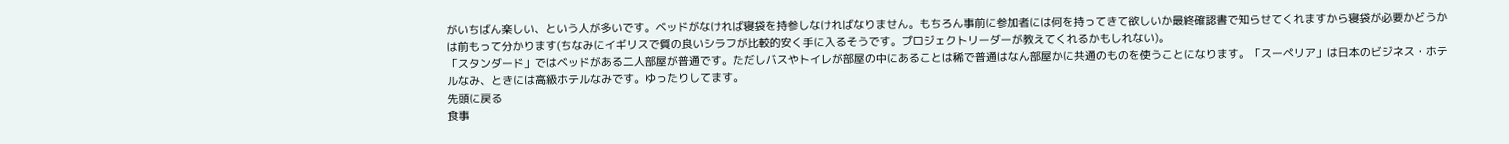がいちばん楽しい、という人が多いです。ベッドがなければ寝袋を持参しなければなりません。もちろん事前に参加者には何を持ってきて欲しいか最終確認書で知らせてくれますから寝袋が必要かどうかは前もって分かります(ちなみにイギリスで質の良いシラフが比較的安く手に入るそうです。プロジェクトリーダーが教えてくれるかもしれない)。
「スタンダード」ではベッドがある二人部屋が普通です。ただしバスやトイレが部屋の中にあることは稀で普通はなん部屋かに共通のものを使うことになります。「スーペリア」は日本のビジネス・ホテルなみ、ときには高級ホテルなみです。ゆったりしてます。
先頭に戻る
食事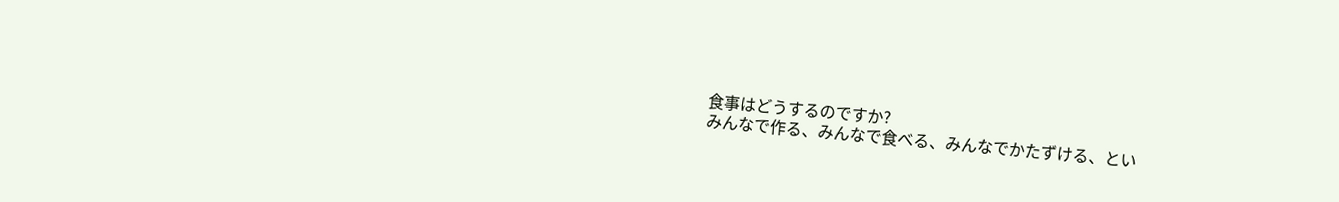食事はどうするのですか?
みんなで作る、みんなで食べる、みんなでかたずける、とい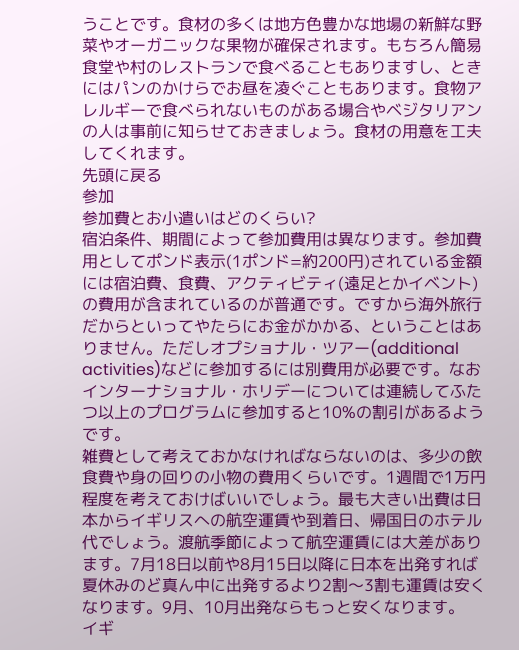うことです。食材の多くは地方色豊かな地場の新鮮な野菜やオーガニックな果物が確保されます。もちろん簡易食堂や村のレストランで食べることもありますし、ときにはパンのかけらでお昼を凌ぐこともあります。食物アレルギーで食べられないものがある場合やベジタリアンの人は事前に知らせておきましょう。食材の用意を工夫してくれます。
先頭に戻る
参加
参加費とお小遣いはどのくらい?
宿泊条件、期間によって参加費用は異なります。参加費用としてポンド表示(1ポンド=約200円)されている金額には宿泊費、食費、アクティビティ(遠足とかイベント)の費用が含まれているのが普通です。ですから海外旅行だからといってやたらにお金がかかる、ということはありません。ただしオプショナル・ツアー(additional
activities)などに参加するには別費用が必要です。なおインターナショナル・ホリデーについては連続してふたつ以上のプログラムに参加すると10%の割引があるようです。
雑費として考えておかなければならないのは、多少の飲食費や身の回りの小物の費用くらいです。1週間で1万円程度を考えておけばいいでしょう。最も大きい出費は日本からイギリスへの航空運賃や到着日、帰国日のホテル代でしょう。渡航季節によって航空運賃には大差があります。7月18日以前や8月15日以降に日本を出発すれば夏休みのど真ん中に出発するより2割〜3割も運賃は安くなります。9月、10月出発ならもっと安くなります。
イギ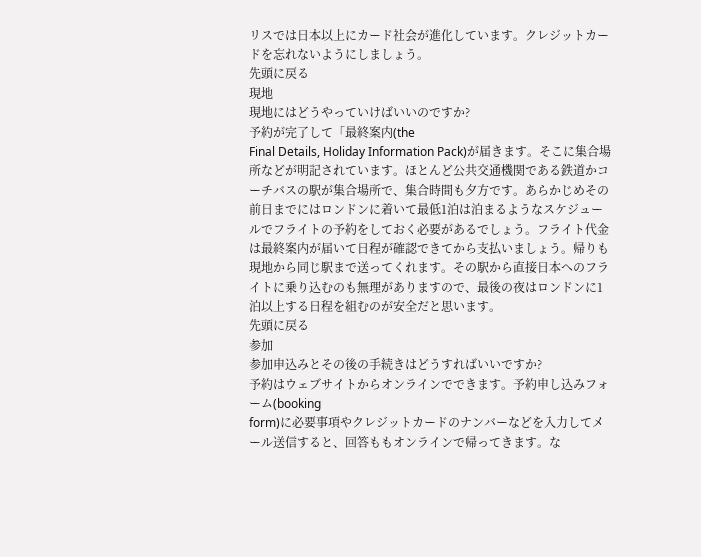リスでは日本以上にカード社会が進化しています。クレジットカードを忘れないようにしましょう。
先頭に戻る
現地
現地にはどうやっていけばいいのですか?
予約が完了して「最終案内(the
Final Details, Holiday Information Pack)が届きます。そこに集合場所などが明記されています。ほとんど公共交通機関である鉄道かコーチバスの駅が集合場所で、集合時間も夕方です。あらかじめその前日までにはロンドンに着いて最低1泊は泊まるようなスケジュールでフライトの予約をしておく必要があるでしょう。フライト代金は最終案内が届いて日程が確認できてから支払いましょう。帰りも現地から同じ駅まで送ってくれます。その駅から直接日本へのフライトに乗り込むのも無理がありますので、最後の夜はロンドンに1泊以上する日程を組むのが安全だと思います。
先頭に戻る
参加
参加申込みとその後の手続きはどうすればいいですか?
予約はウェブサイトからオンラインでできます。予約申し込みフォーム(booking
form)に必要事項やクレジットカードのナンバーなどを入力してメール送信すると、回答ももオンラインで帰ってきます。な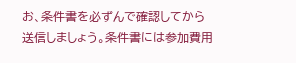お、条件書を必ずんで確認してから送信しましょう。条件書には参加費用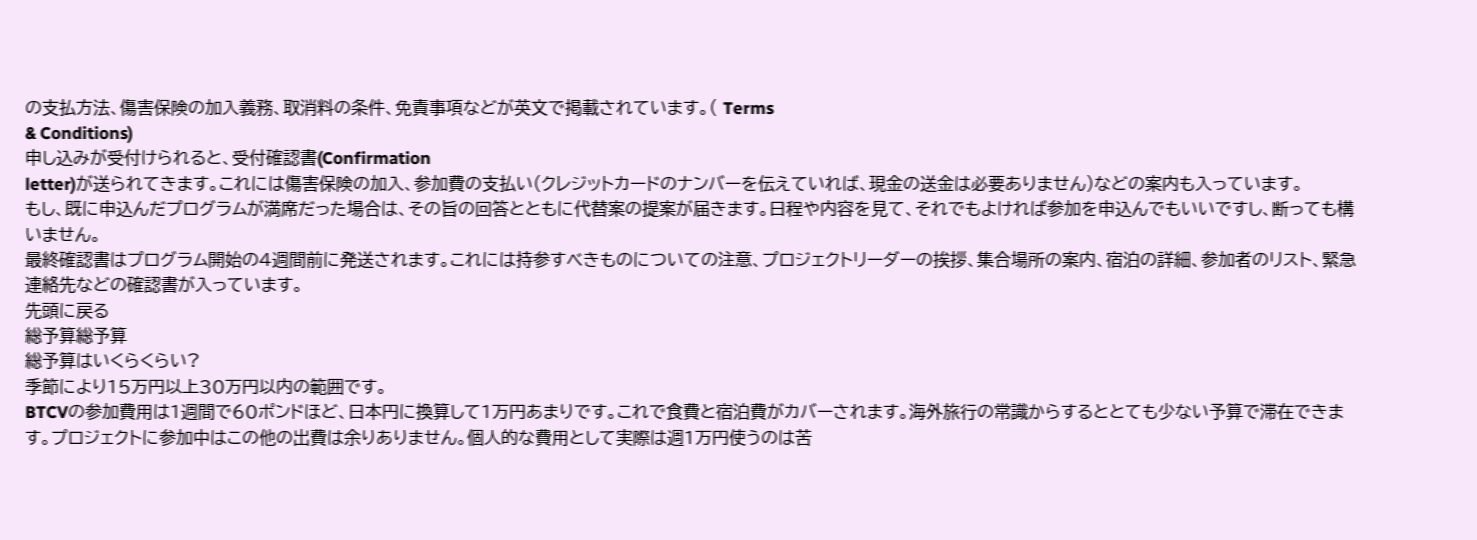の支払方法、傷害保険の加入義務、取消料の条件、免責事項などが英文で掲載されています。( Terms
& Conditions)
申し込みが受付けられると、受付確認書(Confirmation
letter)が送られてきます。これには傷害保険の加入、参加費の支払い(クレジットカードのナンバーを伝えていれば、現金の送金は必要ありません)などの案内も入っています。
もし、既に申込んだプログラムが満席だった場合は、その旨の回答とともに代替案の提案が届きます。日程や内容を見て、それでもよければ参加を申込んでもいいですし、断っても構いません。
最終確認書はプログラム開始の4週間前に発送されます。これには持参すべきものについての注意、プロジェクトリーダーの挨拶、集合場所の案内、宿泊の詳細、参加者のリスト、緊急連絡先などの確認書が入っています。
先頭に戻る
総予算総予算
総予算はいくらくらい?
季節により15万円以上30万円以内の範囲です。
BTCVの参加費用は1週間で60ポンドほど、日本円に換算して1万円あまりです。これで食費と宿泊費がカバーされます。海外旅行の常識からするととても少ない予算で滞在できます。プロジェクトに参加中はこの他の出費は余りありません。個人的な費用として実際は週1万円使うのは苦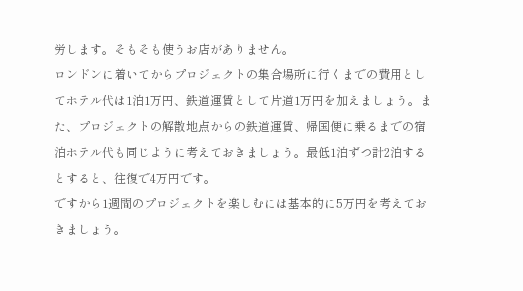労します。そもそも使うお店がありません。
ロンドンに着いてからプロジェクトの集合場所に行くまでの費用としてホテル代は1泊1万円、鉄道運賃として片道1万円を加えましょう。また、プロジェクトの解散地点からの鉄道運賃、帰国便に乗るまでの宿泊ホテル代も同じように考えておきましょう。最低1泊ずつ計2泊するとすると、往復で4万円です。
ですから1週間のプロジェクトを楽しむには基本的に5万円を考えておきましょう。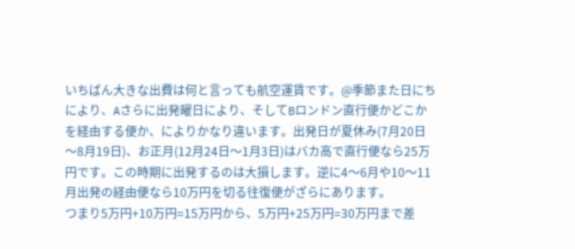いちばん大きな出費は何と言っても航空運賃です。@季節また日にちにより、Aさらに出発曜日により、そしてBロンドン直行便かどこかを経由する便か、によりかなり違います。出発日が夏休み(7月20日〜8月19日)、お正月(12月24日〜1月3日)はバカ高で直行便なら25万円です。この時期に出発するのは大損します。逆に4〜6月や10〜11月出発の経由便なら10万円を切る往復便がざらにあります。
つまり5万円+10万円=15万円から、5万円+25万円=30万円まで差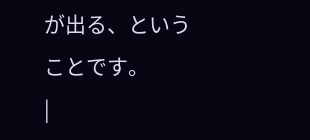が出る、ということです。
|